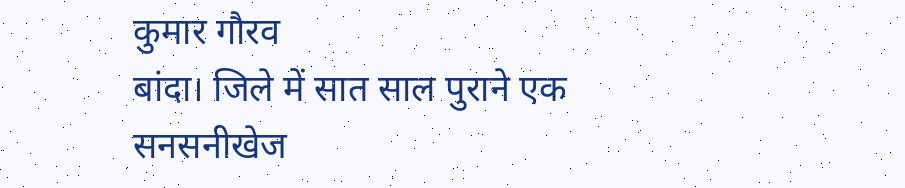कुमार गौरव
बांदा। जिले में सात साल पुराने एक सनसनीखेज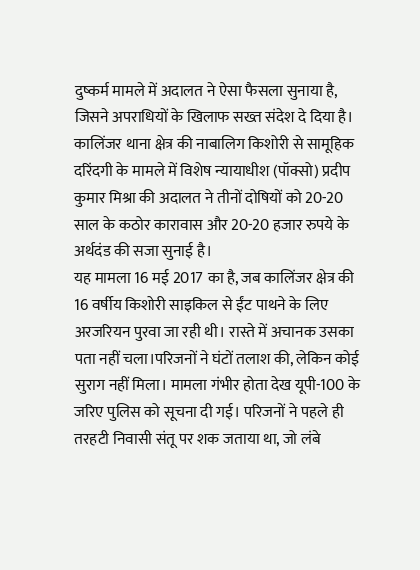दुष्कर्म मामले में अदालत ने ऐसा फैसला सुनाया है, जिसने अपराधियों के खिलाफ सख्त संदेश दे दिया है। कालिंजर थाना क्षेत्र की नाबालिग किशोरी से सामूहिक दरिंदगी के मामले में विशेष न्यायाधीश (पॉक्सो) प्रदीप कुमार मिश्रा की अदालत ने तीनों दोषियों को 20-20 साल के कठोर कारावास और 20-20 हजार रुपये के अर्थदंड की सजा सुनाई है।
यह मामला 16 मई 2017 का है, जब कालिंजर क्षेत्र की 16 वर्षीय किशोरी साइकिल से ईंट पाथने के लिए अरजरियन पुरवा जा रही थी। रास्ते में अचानक उसका पता नहीं चला।परिजनों ने घंटों तलाश की, लेकिन कोई सुराग नहीं मिला। मामला गंभीर होता देख यूपी-100 के जरिए पुलिस को सूचना दी गई। परिजनों ने पहले ही तरहटी निवासी संतू पर शक जताया था, जो लंबे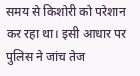समय से किशोरी को परेशान कर रहा था। इसी आधार पर पुलिस ने जांच तेज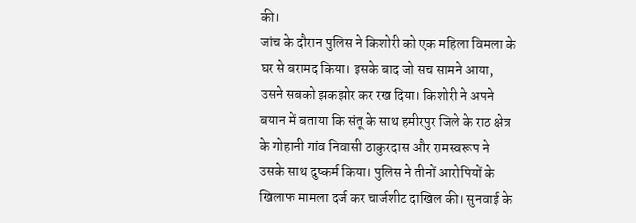की।
जांच के दौरान पुलिस ने किशोरी को एक महिला विमला के घर से बरामद किया। इसके बाद जो सच सामने आया, उसने सबको झकझोर कर रख दिया। किशोरी ने अपने बयान में बताया कि संतू के साथ हमीरपुर जिले के राठ क्षेत्र के गोहानी गांव निवासी ठाकुरदास और रामस्वरूप ने उसके साथ दुष्कर्म किया। पुलिस ने तीनों आरोपियों के खिलाफ मामला दर्ज कर चार्जशीट दाखिल की। सुनवाई के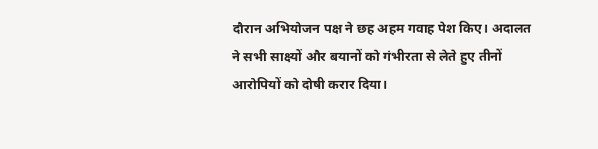दौरान अभियोजन पक्ष ने छह अहम गवाह पेश किए। अदालत ने सभी साक्ष्यों और बयानों को गंभीरता से लेते हुए तीनों आरोपियों को दोषी करार दिया।